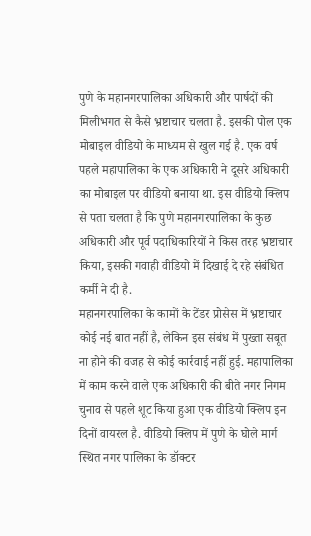पुणे के महानगरपालिका अधिकारी और पार्षदों की मिलीभगत से कैसे भ्रष्टाचार चलता है. इसकी पोल एक मोबाइल वीडियो के माध्यम से खुल गई है. एक वर्ष पहले महापालिका के एक अधिकारी ने दूसरे अधिकारी का मोबाइल पर वीडियो बनाया था. इस वीडियो क्लिप से पता चलता है कि पुणे महानगरपालिका के कुछ अधिकारी और पूर्व पदाधिकारियों ने किस तरह भ्रष्टाचार किया, इसकी गवाही वीडियो में दिखाई दे रहे संबंधित कर्मी ने दी है.
महानगरपालिका के कामों के टेंडर प्रोसेस में भ्रष्टाचार कोई नई बात नहीं है, लेकिन इस संबंध में पुख्ता सबूत ना होने की वजह से कोई कार्रवाई नहीं हुई. महापालिका में काम करने वाले एक अधिकारी की बीते नगर निगम चुनाव से पहले शूट किया हुआ एक वीडियो क्लिप इन दिनों वायरल है. वीडियो क्लिप में पुणे के घोले मार्ग स्थित नगर पालिका के डॉक्टर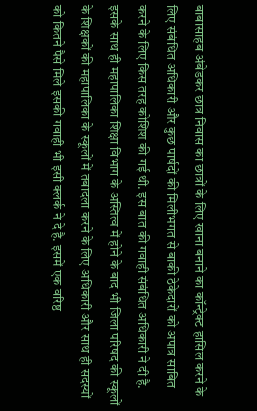बाबासाहब अंबेडकर छात्र निवास का छात्रों के लिए खाना बनाने का कॉन्ट्रेक्ट हासिल करने के लिए संबंधित अधिकारी और कुछ पार्षदों की मिलीभगत से बाकी ठेकेदारों को अपात्र साबित करने के लिए किस तरह कोशिश की गई थी. इस बात की गवाही संबंधित अधिकारी ने दी है.
इसके साथ ही महापालिका शिक्षा विभाग के अस्तित्व में होने के बाद भी जिला परिषद की स्कूलों के शिक्षकों की महापालिका के स्कूलों में तबादला करने के लिए अधिकारी और साथ ही सदस्यों को कितने पैसे मिले इसकी गवाही भी इसी क्लर्क ने दे है. इसमें एक वरिष्ठ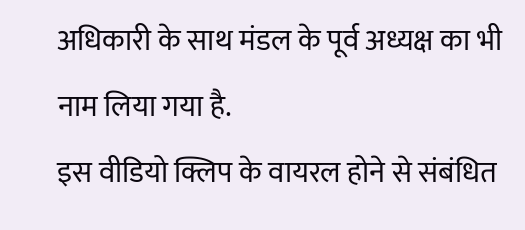अधिकारी के साथ मंडल के पूर्व अध्यक्ष का भी नाम लिया गया है.
इस वीडियो क्लिप के वायरल होने से संबंधित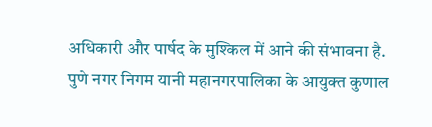अधिकारी और पार्षद के मुश्किल में आने की संभावना है. पुणे नगर निगम यानी महानगरपालिका के आयुक्त कुणाल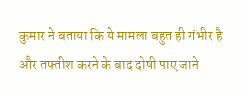कुमार ने बताया कि ये मामला बहुत ही गंभीर है और तफ्तीश करने के बाद दोषी पाए जाने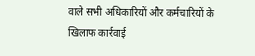वाले सभी अधिकारियों और कर्मचारियों के खिलाफ कार्रवाई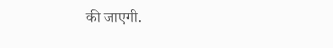की जाएगी.